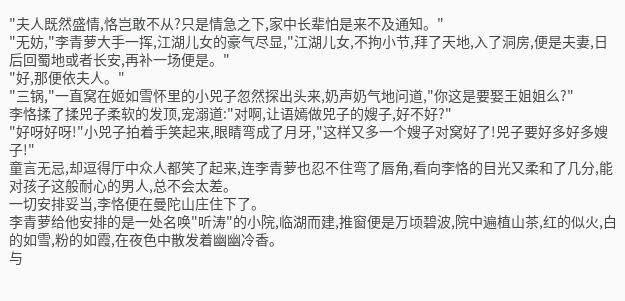"夫人既然盛情,恪岂敢不从?只是情急之下,家中长辈怕是来不及通知。"
"无妨,"李青萝大手一挥,江湖儿女的豪气尽显,"江湖儿女,不拘小节,拜了天地,入了洞房,便是夫妻,日后回蜀地或者长安,再补一场便是。"
"好,那便依夫人。"
"三锅,"一直窝在姬如雪怀里的小兕子忽然探出头来,奶声奶气地问道,"你这是要娶王姐姐么?"
李恪揉了揉兕子柔软的发顶,宠溺道:"对啊,让语嫣做兕子的嫂子,好不好?"
"好呀好呀!"小兕子拍着手笑起来,眼睛弯成了月牙,"这样又多一个嫂子对窝好了!兕子要好多好多嫂子!"
童言无忌,却逗得厅中众人都笑了起来,连李青萝也忍不住弯了唇角,看向李恪的目光又柔和了几分,能对孩子这般耐心的男人,总不会太差。
一切安排妥当,李恪便在曼陀山庄住下了。
李青萝给他安排的是一处名唤"听涛"的小院,临湖而建,推窗便是万顷碧波,院中遍植山茶,红的似火,白的如雪,粉的如霞,在夜色中散发着幽幽冷香。
与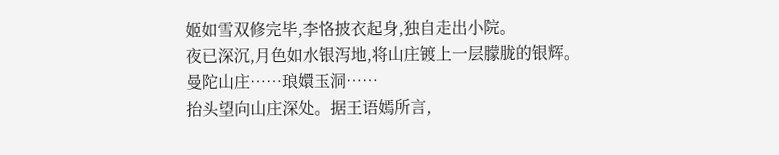姬如雪双修完毕,李恪披衣起身,独自走出小院。
夜已深沉,月色如水银泻地,将山庄镀上一层朦胧的银辉。
曼陀山庄……琅嬛玉洞……
抬头望向山庄深处。据王语嫣所言,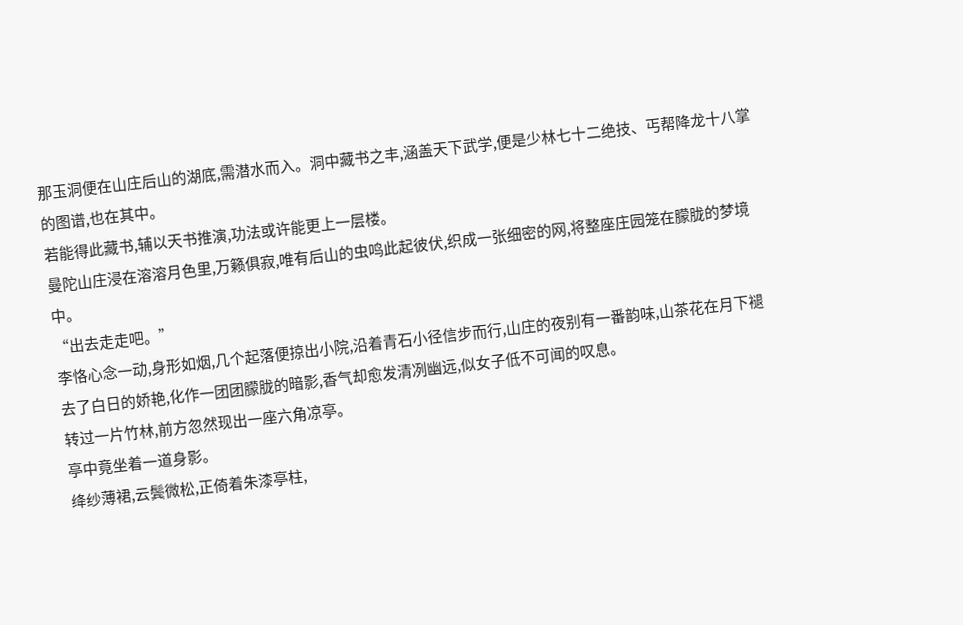那玉洞便在山庄后山的湖底,需潜水而入。洞中藏书之丰,涵盖天下武学,便是少林七十二绝技、丐帮降龙十八掌的图谱,也在其中。
若能得此藏书,辅以天书推演,功法或许能更上一层楼。
曼陀山庄浸在溶溶月色里,万籁俱寂,唯有后山的虫鸣此起彼伏,织成一张细密的网,将整座庄园笼在朦胧的梦境中。
“出去走走吧。”
李恪心念一动,身形如烟,几个起落便掠出小院,沿着青石小径信步而行,山庄的夜别有一番韵味,山茶花在月下褪去了白日的娇艳,化作一团团朦胧的暗影,香气却愈发清冽幽远,似女子低不可闻的叹息。
转过一片竹林,前方忽然现出一座六角凉亭。
亭中竟坐着一道身影。
绛纱薄裙,云鬓微松,正倚着朱漆亭柱,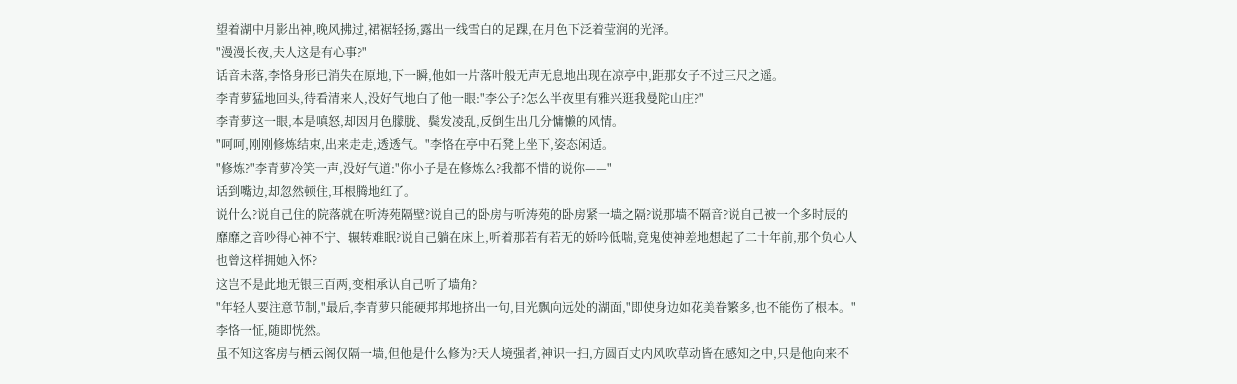望着湖中月影出神,晚风拂过,裙裾轻扬,露出一线雪白的足踝,在月色下泛着莹润的光泽。
"漫漫长夜,夫人这是有心事?"
话音未落,李恪身形已消失在原地,下一瞬,他如一片落叶般无声无息地出现在凉亭中,距那女子不过三尺之遥。
李青萝猛地回头,待看清来人,没好气地白了他一眼:"李公子?怎么半夜里有雅兴逛我曼陀山庄?"
李青萝这一眼,本是嗔怒,却因月色朦胧、鬓发凌乱,反倒生出几分慵懒的风情。
"呵呵,刚刚修炼结束,出来走走,透透气。"李恪在亭中石凳上坐下,姿态闲适。
"修炼?"李青萝冷笑一声,没好气道:"你小子是在修炼么?我都不惜的说你——"
话到嘴边,却忽然顿住,耳根腾地红了。
说什么?说自己住的院落就在听涛苑隔壁?说自己的卧房与听涛苑的卧房紧一墙之隔?说那墙不隔音?说自己被一个多时辰的靡靡之音吵得心神不宁、辗转难眠?说自己躺在床上,听着那若有若无的娇吟低喘,竟鬼使神差地想起了二十年前,那个负心人也曾这样拥她入怀?
这岂不是此地无银三百两,变相承认自己听了墙角?
"年轻人要注意节制,"最后,李青萝只能硬邦邦地挤出一句,目光飘向远处的湖面,"即使身边如花美眷繁多,也不能伤了根本。"
李恪一怔,随即恍然。
虽不知这客房与栖云阁仅隔一墙,但他是什么修为?天人境强者,神识一扫,方圆百丈内风吹草动皆在感知之中,只是他向来不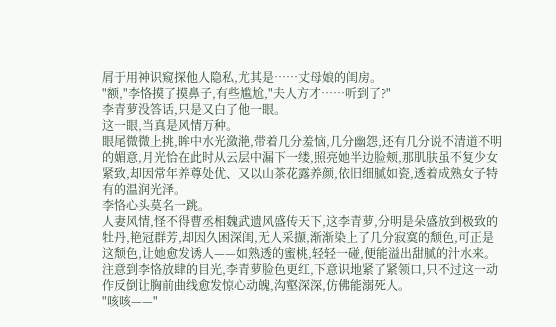屑于用神识窥探他人隐私,尤其是……丈母娘的闺房。
"额,"李恪摸了摸鼻子,有些尴尬,"夫人方才……听到了?"
李青萝没答话,只是又白了他一眼。
这一眼,当真是风情万种。
眼尾微微上挑,眸中水光潋滟,带着几分羞恼,几分幽怨,还有几分说不清道不明的媚意,月光恰在此时从云层中漏下一缕,照亮她半边脸颊,那肌肤虽不复少女紧致,却因常年养尊处优、又以山茶花露养颜,依旧细腻如瓷,透着成熟女子特有的温润光泽。
李恪心头莫名一跳。
人妻风情,怪不得曹丞相魏武遗风盛传天下,这李青萝,分明是朵盛放到极致的牡丹,艳冠群芳,却因久困深闺,无人采撷,渐渐染上了几分寂寞的颓色,可正是这颓色,让她愈发诱人——如熟透的蜜桃,轻轻一碰,便能溢出甜腻的汁水来。
注意到李恪放肆的目光,李青萝脸色更红,下意识地紧了紧领口,只不过这一动作反倒让胸前曲线愈发惊心动魄,沟壑深深,仿佛能溺死人。
"咳咳——"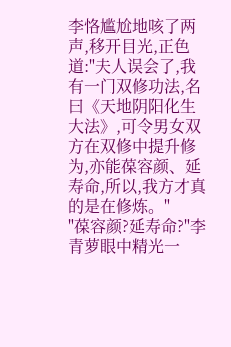李恪尴尬地咳了两声,移开目光,正色道:"夫人误会了,我有一门双修功法,名曰《天地阴阳化生大法》,可令男女双方在双修中提升修为,亦能葆容颜、延寿命,所以,我方才真的是在修炼。"
"葆容颜?延寿命?"李青萝眼中精光一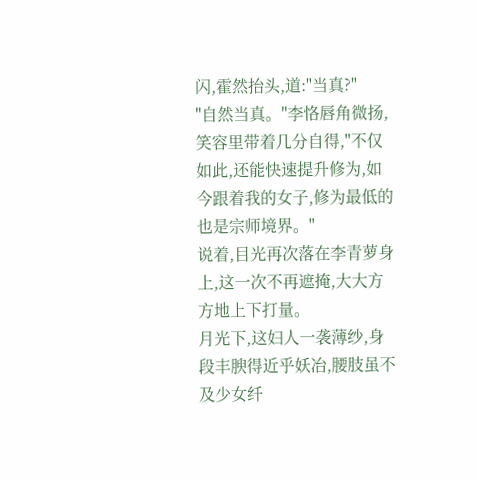闪,霍然抬头,道:"当真?"
"自然当真。"李恪唇角微扬,笑容里带着几分自得,"不仅如此,还能快速提升修为,如今跟着我的女子,修为最低的也是宗师境界。"
说着,目光再次落在李青萝身上,这一次不再遮掩,大大方方地上下打量。
月光下,这妇人一袭薄纱,身段丰腴得近乎妖冶,腰肢虽不及少女纤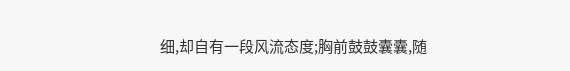细,却自有一段风流态度;胸前鼓鼓囊囊,随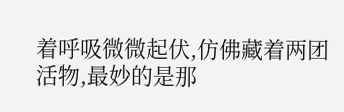着呼吸微微起伏,仿佛藏着两团活物,最妙的是那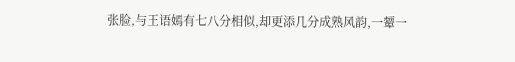张脸,与王语嫣有七八分相似,却更添几分成熟风韵,一颦一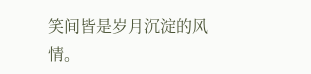笑间皆是岁月沉淀的风情。